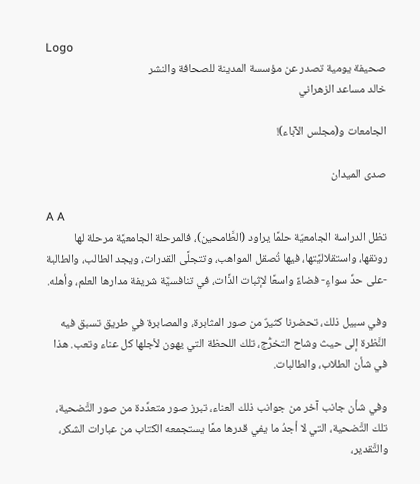Logo
صحيفة يومية تصدر عن مؤسسة المدينة للصحافة والنشر
خالد مساعد الزهراني

الجامعات و(مجلس الآباء)!

صدى الميدان

A A
تظل الدراسة الجامعيّة حلمًا يراود (الطَّامحين)، فالمرحلة الجامعيَّة مرحلة لها رونقها، واستقلاليَّتها، فيها تُصقل المواهب، وتتجلَّى القدرات، ويجد الطالب، والطالبة -على حدِّ سواءٍ- فضاءً واسعًا لإثبات الذَّات، في تنافسيَّة شريفة مدارها العلم، وأهله.

وفي سبيل ذلك، تحضرنا كثيرٌ من صور المثابرة، والمصابرة في طريق تسبق فيه النَّظرة إلى حيث وشاح التخرُّج، تلك اللحظة التي يهون لأجلها كل عناء وتعب. هذا في شأن الطلاب، والطالبات.

وفي شأن جانب آخر من جوانب ذلك العناء، تبرز صور متعدِّدة من صور التَّضحية، تلك التَّضحية، التي لا أجدُ ما يفي قدرها ممَّا يستجمعه الكتاب من عبارات الشكر، والتَّقدير،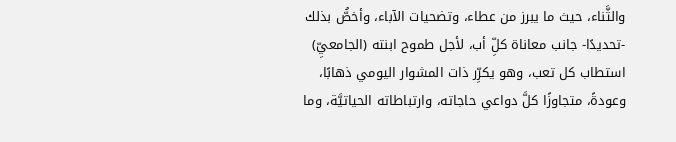والثَّناء، حيث ما يبرز من عطاء، وتضحيات الآباء، وأخصُّ بذلك -تحديدًا- جانب معاناة كلِّ أب، لأجل طموح ابنته (الجامعيِّ) استطاب كل تعب، وهو يكرِّر ذات المشوار اليومي ذهابًا، وعودةً، متجاوزًا كلَّ دواعي حاجاته، وارتباطاته الحياتيَّة، وما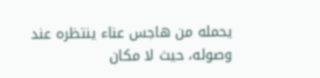يحمله من هاجس عناء ينتظره عند وصوله، حيث لا مكان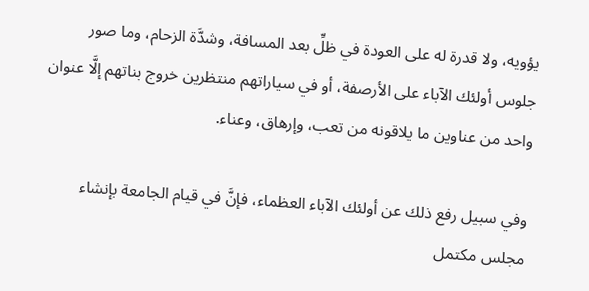يؤويه، ولا قدرة له على العودة في ظلِّ بعد المسافة، وشدَّة الزحام، وما صور جلوس أولئك الآباء على الأرصفة، أو في سياراتهم منتظرين خروج بناتهم إلَّا عنوان واحد من عناوين ما يلاقونه من تعب، وإرهاق، وعناء.

وفي سبيل رفع ذلك عن أولئك الآباء العظماء، فإنَّ في قيام الجامعة بإنشاء مجلس مكتمل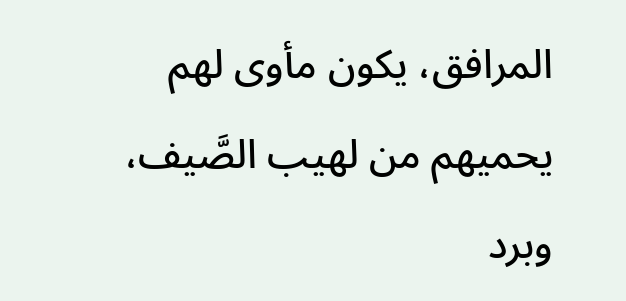المرافق، يكون مأوى لهم يحميهم من لهيب الصَّيف، وبرد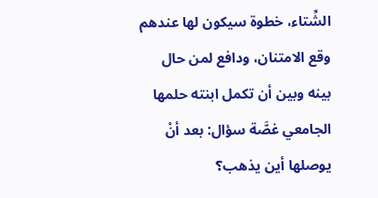الشِّتاء، خطوة سيكون لها عندهم وقع الامتنان، ودافع لمن حال بينه وبين أن تكمل ابنته حلمها الجامعي غصَّة سؤال: بعد أنْ يوصلها أين يذهب؟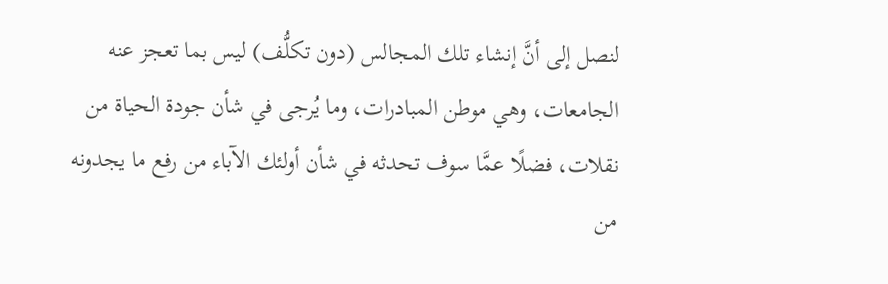لنصل إلى أنَّ إنشاء تلك المجالس (دون تكلُّف) ليس بما تعجز عنه الجامعات، وهي موطن المبادرات، وما يُرجى في شأن جودة الحياة من نقلات، فضلًا عمَّا سوف تحدثه في شأن أولئك الآباء من رفع ما يجدونه من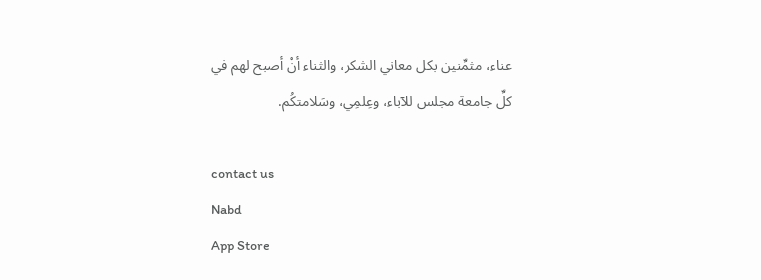عناء، مثمِّنين بكل معاني الشكر، والثناء أنْ أصبح لهم في كلِّ جامعة مجلس للآباء، وعِلمِي، وسَلامتكُم.

contact us
Nabd
App Store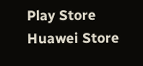Play Store Huawei Store